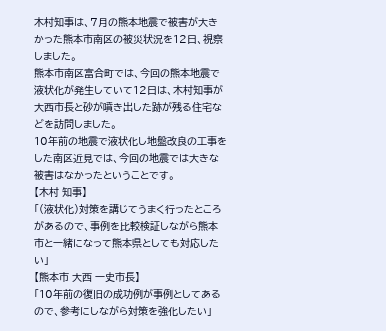木村知事は、7月の熊本地震で被害が大きかった熊本市南区の被災状況を12日、視察しました。
熊本市南区富合町では、今回の熊本地震で液状化が発生していて12日は、木村知事が大西市長と砂が噴き出した跡が残る住宅などを訪問しました。
10年前の地震で液状化し地盤改良の工事をした南区近見では、今回の地震では大きな被害はなかったということです。
【木村 知事】
「(液状化)対策を講じてうまく行ったところがあるので、事例を比較検証しながら熊本市と一緒になって熊本県としても対応したい」
【熊本市 大西 一史市長】
「10年前の復旧の成功例が事例としてあるので、参考にしながら対策を強化したい」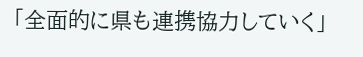「全面的に県も連携協力していく」